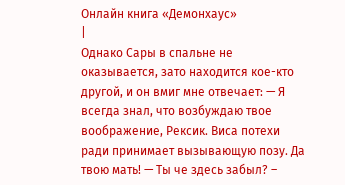Онлайн книга «Демонхаус»
|
Однако Сары в спальне не оказывается, зато находится кое-кто другой, и он вмиг мне отвечает: — Я всегда знал, что возбуждаю твое воображение, Рексик. Виса потехи ради принимает вызывающую позу. Да твою мать! — Ты че здесь забыл? –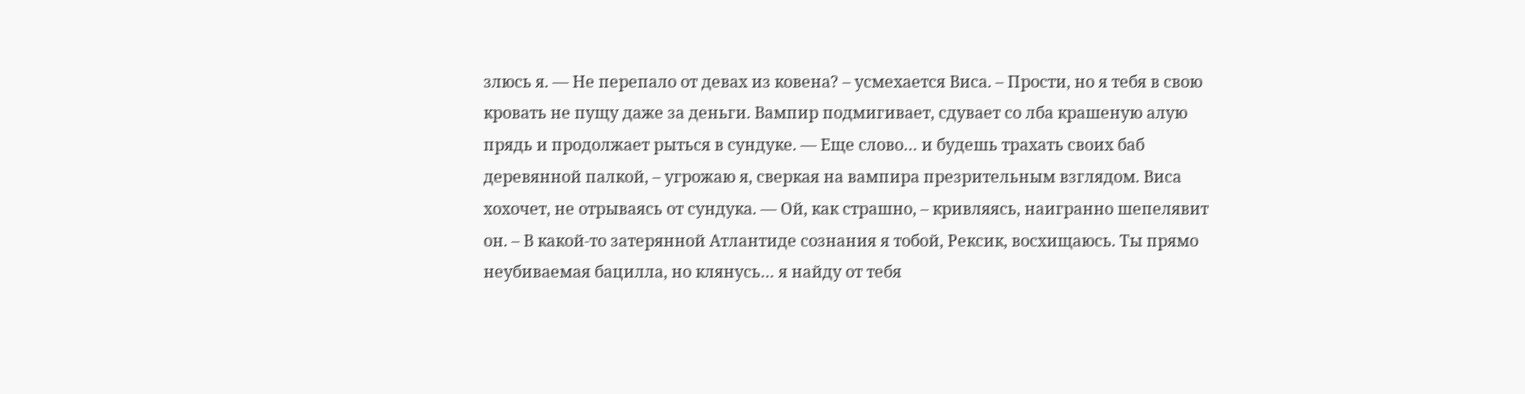злюсь я. — Не перепало от девах из ковена? – усмехается Виса. – Прости, но я тебя в свою кровать не пущу даже за деньги. Вампир подмигивает, сдувает со лба крашеную алую прядь и продолжает рыться в сундуке. — Еще слово… и будешь трахать своих баб деревянной палкой, – угрожаю я, сверкая на вампира презрительным взглядом. Виса хохочет, не отрываясь от сундука. — Ой, как страшно, – кривляясь, наигранно шепелявит он. – В какой-то затерянной Атлантиде сознания я тобой, Рексик, восхищаюсь. Ты прямо неубиваемая бацилла, но клянусь… я найду от тебя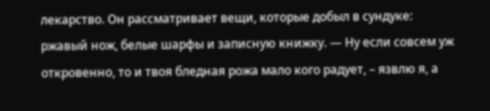лекарство. Он рассматривает вещи, которые добыл в сундуке: ржавый нож, белые шарфы и записную книжку. — Ну если совсем уж откровенно, то и твоя бледная рожа мало кого радует, – язвлю я, а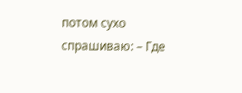потом сухо спрашиваю: – Где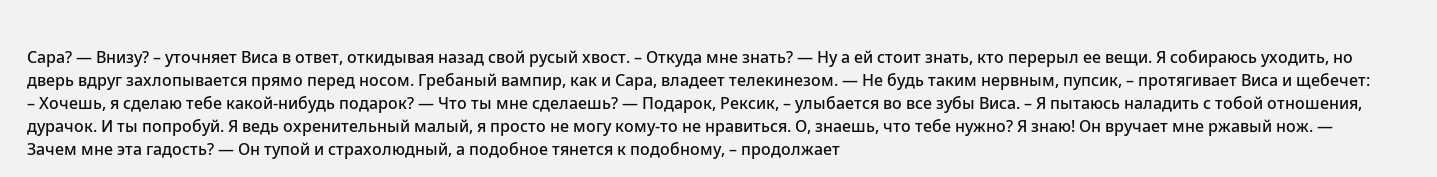Сара? — Внизу? – уточняет Виса в ответ, откидывая назад свой русый хвост. – Откуда мне знать? — Ну а ей стоит знать, кто перерыл ее вещи. Я собираюсь уходить, но дверь вдруг захлопывается прямо перед носом. Гребаный вампир, как и Сара, владеет телекинезом. — Не будь таким нервным, пупсик, – протягивает Виса и щебечет: – Хочешь, я сделаю тебе какой-нибудь подарок? — Что ты мне сделаешь? — Подарок, Рексик, – улыбается во все зубы Виса. – Я пытаюсь наладить с тобой отношения, дурачок. И ты попробуй. Я ведь охренительный малый, я просто не могу кому-то не нравиться. О, знаешь, что тебе нужно? Я знаю! Он вручает мне ржавый нож. — Зачем мне эта гадость? — Он тупой и страхолюдный, а подобное тянется к подобному, – продолжает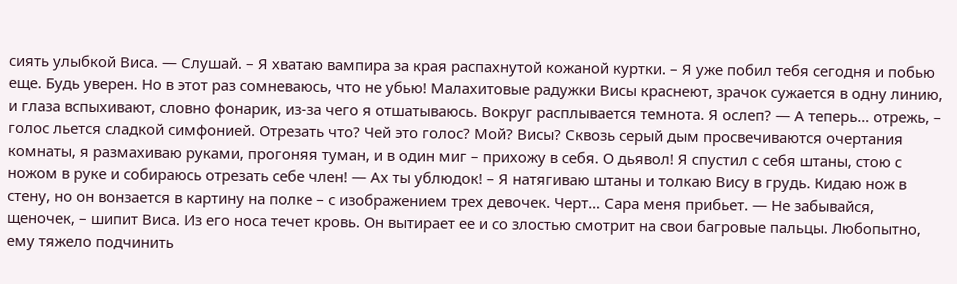сиять улыбкой Виса. — Слушай. – Я хватаю вампира за края распахнутой кожаной куртки. – Я уже побил тебя сегодня и побью еще. Будь уверен. Но в этот раз сомневаюсь, что не убью! Малахитовые радужки Висы краснеют, зрачок сужается в одну линию, и глаза вспыхивают, словно фонарик, из-за чего я отшатываюсь. Вокруг расплывается темнота. Я ослеп? — А теперь… отрежь, – голос льется сладкой симфонией. Отрезать что? Чей это голос? Мой? Висы? Сквозь серый дым просвечиваются очертания комнаты, я размахиваю руками, прогоняя туман, и в один миг – прихожу в себя. О дьявол! Я спустил с себя штаны, стою с ножом в руке и собираюсь отрезать себе член! — Ах ты ублюдок! – Я натягиваю штаны и толкаю Вису в грудь. Кидаю нож в стену, но он вонзается в картину на полке – с изображением трех девочек. Черт… Сара меня прибьет. — Не забывайся, щеночек, – шипит Виса. Из его носа течет кровь. Он вытирает ее и со злостью смотрит на свои багровые пальцы. Любопытно, ему тяжело подчинить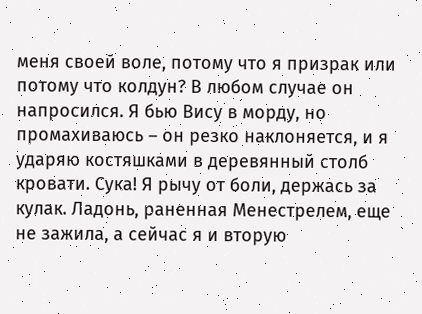меня своей воле, потому что я призрак или потому что колдун? В любом случае он напросился. Я бью Вису в морду, но промахиваюсь – он резко наклоняется, и я ударяю костяшками в деревянный столб кровати. Сука! Я рычу от боли, держась за кулак. Ладонь, раненная Менестрелем, еще не зажила, а сейчас я и вторую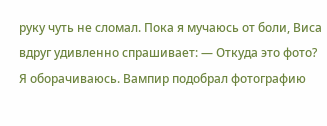руку чуть не сломал. Пока я мучаюсь от боли, Виса вдруг удивленно спрашивает: — Откуда это фото? Я оборачиваюсь. Вампир подобрал фотографию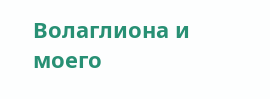Волаглиона и моего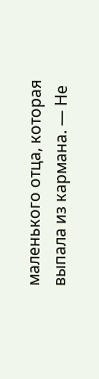маленького отца, которая выпала из кармана. — Не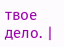твое дело. |